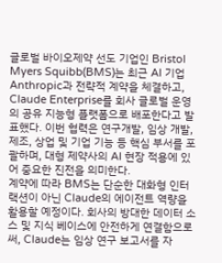글로벌 바이오제약 선도 기업인 Bristol Myers Squibb(BMS)는 최근 AI 기업 Anthropic과 전략적 계약을 체결하고, Claude Enterprise를 회사 글로벌 운영의 공유 지능형 플랫폼으로 배포한다고 발표했다. 이번 협력은 연구개발, 임상 개발, 제조, 상업 및 기업 기능 등 핵심 부서를 포괄하며, 대형 제약사의 AI 현장 적용에 있어 중요한 진전을 의미한다.
계약에 따라 BMS는 단순한 대화형 인터랙션이 아닌 Claude의 에이전트 역량을 활용할 예정이다. 회사의 방대한 데이터 소스 및 지식 베이스에 안전하게 연결함으로써, Claude는 임상 연구 보고서를 자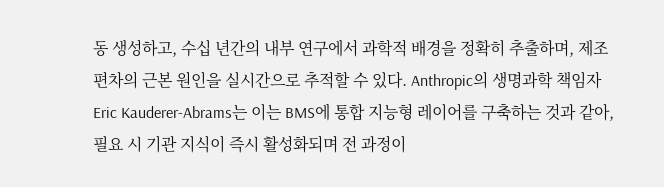동 생성하고, 수십 년간의 내부 연구에서 과학적 배경을 정확히 추출하며, 제조 편차의 근본 원인을 실시간으로 추적할 수 있다. Anthropic의 생명과학 책임자 Eric Kauderer-Abrams는 이는 BMS에 통합 지능형 레이어를 구축하는 것과 같아, 필요 시 기관 지식이 즉시 활성화되며 전 과정이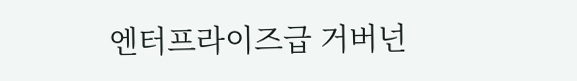엔터프라이즈급 거버넌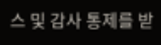스 및 감사 통제를 받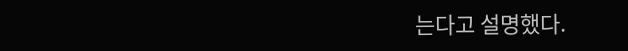는다고 설명했다.